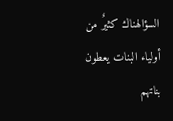السؤالهناك كثيرٌ من أولياء البنات يعطون بناتهم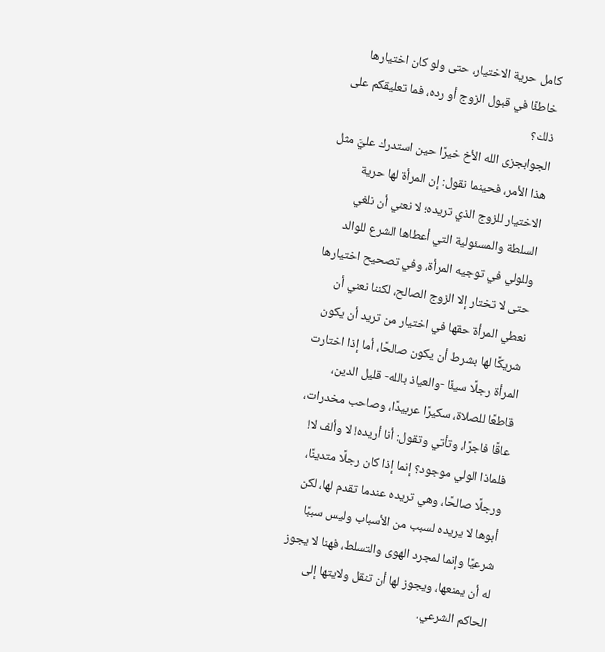كامل حرية الاختيار، حتى ولو كان اختيارها خاطئًا في قبول الزوج أو رده، فما تعليقكم على ذلك؟
الجوابجزى الله الأخ خيرًا حين استدرك عليَّ مثل هذا الأمر، فحينما نقول: إن المرأة لها حرية الاختيار للزوج الذي تريده؛ لا نعني أن نلغي السلطة والمسئولية التي أعطاها الشرع للوالد وللولي في توجيه المرأة، وفي تصحيح اختيارها حتى لا تختار إلا الزوج الصالح، لكننا نعني أن نعطي المرأة حقها في اختيار من تريد أن يكون شريكًا لها بشرط أن يكون صالحًا، أما إذا اختارت المرأة رجلًا سيئًا -والعياذ بالله- قليل الدين، قاطعًا للصلاة، سكيرًا عربيدًا، وصاحب مخدرات، عاقًا فاجرًا، وتأتي وتقول: أنا أريده! لا وألف لا! فلماذا الولي موجود؟ إنما إذا كان رجلًا متدينًا، ورجلًا صالحًا، وهي تريده عندما تقدم لها، لكن أبوها لا يريده لسبب من الأسباب وليس سببًا شرعيًا وإنما لمجرد الهوى والتسلط، فهنا لا يجوز له أن يمنعها، ويجوز لها أن تنقل ولايتها إلى الحاكم الشرعي.